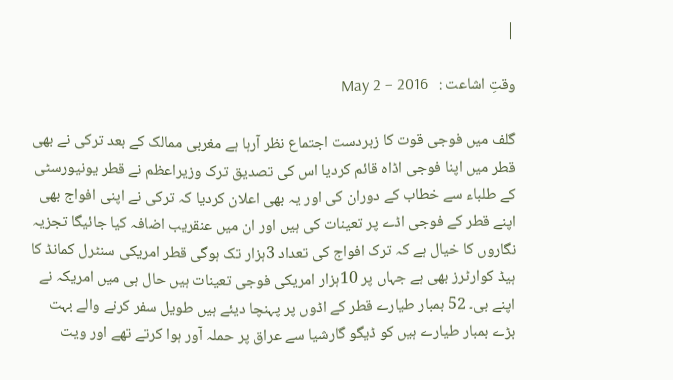|

وقتِ اشاعت :   May 2 – 2016

گلف میں فوجی قوت کا زبردست اجتماع نظر آرہا ہے مغربی ممالک کے بعد ترکی نے بھی قطر میں اپنا فوجی اڈاہ قائم کردیا اس کی تصدیق ترک وزیراعظم نے قطر یونیورسٹی کے طلباء سے خطاب کے دوران کی اور یہ بھی اعلان کردیا کہ ترکی نے اپنی افواج بھی اپنے قطر کے فوجی اڈے پر تعینات کی ہیں اور ان میں عنقریب اضافہ کیا جائیگا تجزیہ نگاروں کا خیال ہے کہ ترک افواج کی تعداد 3ہزار تک ہوگی قطر امریکی سنٹرل کمانڈ کا ہیڈ کوارٹرز بھی ہے جہاں پر 10ہزار امریکی فوجی تعینات ہیں حال ہی میں امریکہ نے اپنے بی۔ 52 بمبار طیارے قطر کے اڈوں پر پہنچا دیئے ہیں طویل سفر کرنے والے بہت بڑے بمبار طیارے ہیں کو ڈیگو گارشیا سے عراق پر حملہ آور ہوا کرتے تھے اور ویت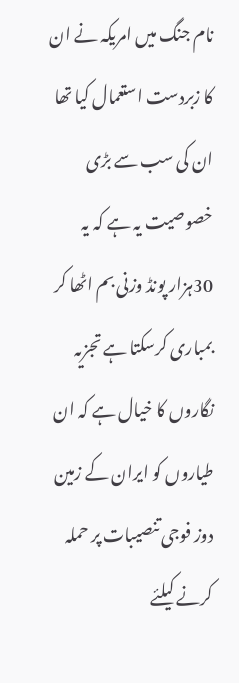نام جنگ میں امریکہ نے ان کا زبردست استعمال کیا تھا ان کی سب سے بڑی خصوصیت یہ ہے کہ یہ 30ہزار پونڈ وزنی بم اٹھا کر بمباری کرسکتا ہے تجزیہ نگاروں کا خیال ہے کہ ان طیاروں کو ایران کے زمین دوز فوجی تنصیبات پر حملہ کرنے کیلئے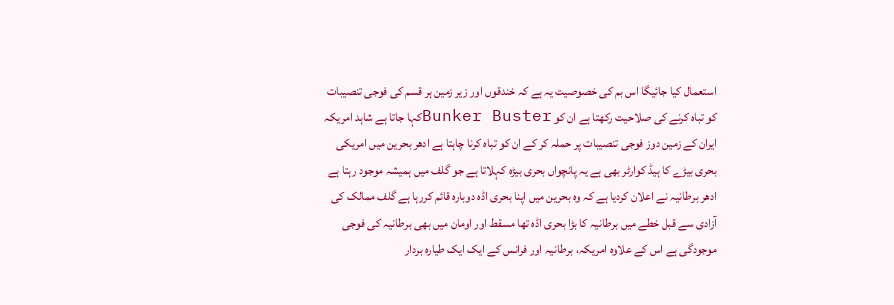استعمال کیا جائیگا اس بم کی خصوصیت یہ ہے کہ خندقوں اور زیر زمین ہر قسم کی فوجی تنصیبات کو تباہ کرنے کی صلاحیت رکھتا ہے ان کو Bunker Busterکہا جاتا ہے شاہد امریکہ ایران کے زمین دوز فوجی تنصیبات پر حملہ کر کے ان کو تباہ کرنا چاہتا ہے ادھر بحرین میں امریکی بحری بیڑے کا ہیڈ کوارٹر بھی ہے یہ پانچواں بحری بیڑہ کہلاتا ہے جو گلف میں ہمیشہ موجود رہتا ہے ادھر برطانیہ نے اعلان کردیا ہے کہ وہ بحرین میں اپنا بحری اڈہ دوبارہ قائم کررہا ہے گلف ممالک کی آزادی سے قبل خطے میں برطانیہ کا بڑا بحری اڈہ تھا مسقط اور اومان میں بھی برطانیہ کی فوجی موجودگی ہے اس کے علاوہ امریکہ، برطانیہ اور فرانس کے ایک ایک طیارہ بردار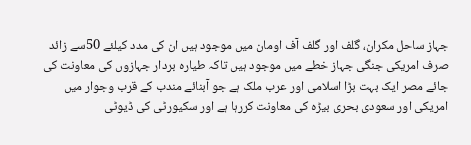جہاز ساحل مکران، گلف اور گلف آف اومان میں موجود ہیں ان کی مدد کیلئے 50سے زائد صرف امریکی جنگی جہاز خطے میں موجود ہیں تاکہ طیارہ بردار جہازوں کی معاونت کی جائے مصر ایک بہت بڑا اسلامی اور عرب ملک ہے جو آبنائے مندب کے قرب وجوار میں امریکی اور سعودی بحری بیڑہ کی معاونت کررہا ہے اور سکیورٹی کی ڈیوٹی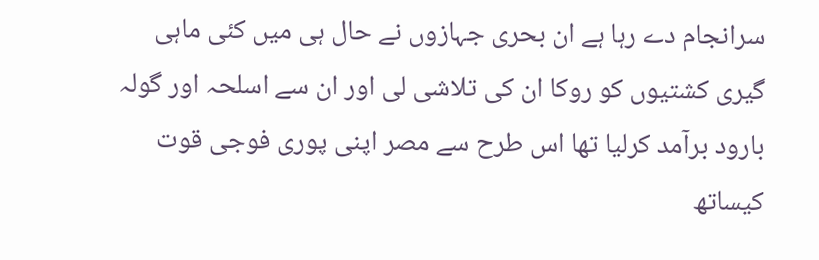سرانجام دے رہا ہے ان بحری جہازوں نے حال ہی میں کئی ماہی گیری کشتیوں کو روکا ان کی تلاشی لی اور ان سے اسلحہ اور گولہ بارود برآمد کرلیا تھا اس طرح سے مصر اپنی پوری فوجی قوت کیساتھ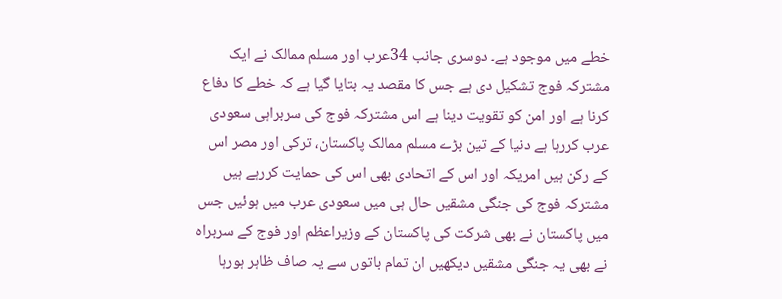خطے میں موجود ہے۔ دوسری جانب 34عرب اور مسلم ممالک نے ایک مشترکہ فوج تشکیل دی ہے جس کا مقصد یہ بتایا گیا ہے کہ خطے کا دفاع کرنا ہے اور امن کو تقویت دینا ہے اس مشترکہ فوج کی سربراہی سعودی عرب کررہا ہے دنیا کے تین بڑے مسلم ممالک پاکستان، ترکی اور مصر اس کے رکن ہیں امریکہ اور اس کے اتحادی بھی اس کی حمایت کررہے ہیں مشترکہ فوج کی جنگی مشقیں حال ہی میں سعودی عرب میں ہوئیں جس میں پاکستان نے بھی شرکت کی پاکستان کے وزیراعظم اور فوج کے سربراہ نے بھی یہ جنگی مشقیں دیکھیں ان تمام باتوں سے یہ صاف ظاہر ہورہا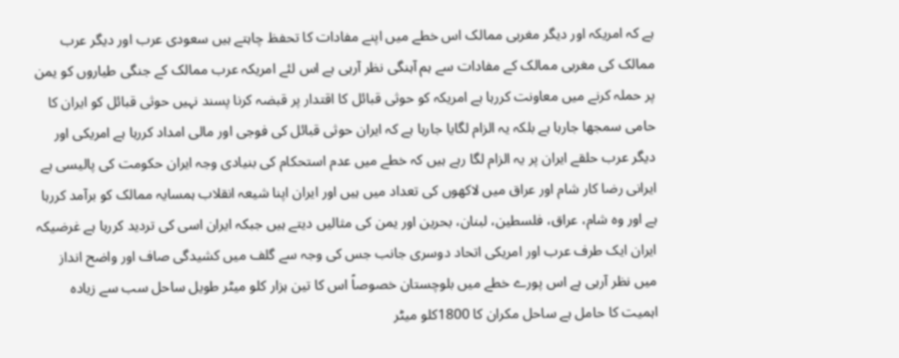ہے کہ امریکہ اور دیگر مغربی ممالک اس خطے میں اپنے مفادات کا تحفظ چاہتے ہیں سعودی عرب اور دیگر عرب ممالک کی مغربی ممالک کے مفادات سے ہم آہنگی نظر آرہی ہے اس لئے امریکہ عرب ممالک کے جنگی طیاروں کو یمن پر حملہ کرنے میں معاونت کررہا ہے امریکہ کو حوثی قبائل کا اقتدار پر قبضہ کرنا پسند نہیں حوثی قبائل کو ایران کا حامی سمجھا جارہا ہے بلکہ یہ الزام لگایا جارہا ہے کہ ایران حوثی قبائل کی فوجی اور مالی امداد کررہا ہے امریکی اور دیگر عرب حلقے ایران پر یہ الزام لگا رہے ہیں کہ خطے میں عدم استحکام کی بنیادی وجہ ایران حکومت کی پالیسی ہے ایرانی رضا کار شام اور عراق میں لاکھوں کی تعداد میں ہیں اور ایران اپنا شیعہ انقلاب ہمسایہ ممالک کو برآمد کررہا ہے اور وہ شام، عراق، فلسطین، لبنان، بحرین اور یمن کی مثالیں دیتے ہیں جبکہ ایران اسی کی تردید کررہا ہے غرضیکہ ایران ایک طرف عرب اور امریکی اتحاد دوسری جانب جس کی وجہ سے گلف میں کشیدگی صاف اور واضح انداز میں نظر آرہی ہے اس پورے خطے میں بلوچستان خصوصاً اس کا تین ہزار کلو میٹر طویل ساحل سب سے زیادہ اہمیت کا حامل ہے ساحل مکران کا 1800کلو میٹر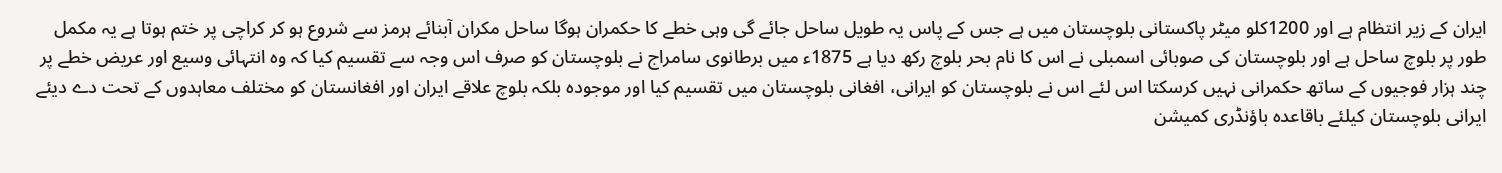ایران کے زیر انتظام ہے اور 1200کلو میٹر پاکستانی بلوچستان میں ہے جس کے پاس یہ طویل ساحل جائے گی وہی خطے کا حکمران ہوگا ساحل مکران آبنائے ہرمز سے شروع ہو کر کراچی پر ختم ہوتا ہے یہ مکمل طور پر بلوچ ساحل ہے اور بلوچستان کی صوبائی اسمبلی نے اس کا نام بحر بلوچ رکھ دیا ہے 1875ء میں برطانوی سامراج نے بلوچستان کو صرف اس وجہ سے تقسیم کیا کہ وہ انتہائی وسیع اور عریض خطے پر چند ہزار فوجیوں کے ساتھ حکمرانی نہیں کرسکتا اس لئے اس نے بلوچستان کو ایرانی، افغانی بلوچستان میں تقسیم کیا اور موجودہ بلکہ بلوچ علاقے ایران اور افغانستان کو مختلف معاہدوں کے تحت دے دیئے ایرانی بلوچستان کیلئے باقاعدہ باؤنڈری کمیشن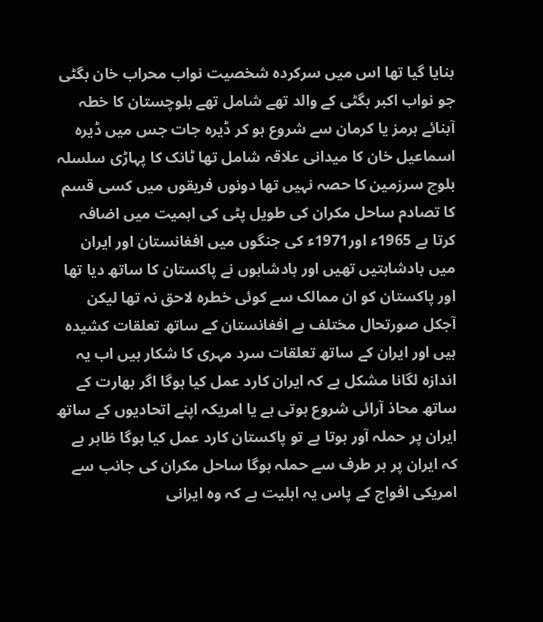بنایا گیا تھا اس میں سرکردہ شخصیت نواب محراب خان بگٹی جو نواب اکبر بگٹی کے والد تھے شامل تھے بلوچستان کا خطہ آبنائے ہرمز یا کرمان سے شروع ہو کر ڈیرہ جات جس میں ڈیرہ اسماعیل خان کا میدانی علاقہ شامل تھا ٹانک کا پہاڑی سلسلہ بلوچ سرزمین کا حصہ نہیں تھا دونوں فریقوں میں کسی قسم کا تصادم ساحل مکران کی طویل پٹی کی اہمیت میں اضافہ کرتا ہے 1965ء اور1971ء کی جنگوں میں افغانستان اور ایران میں بادشاہتیں تھیں اور بادشاہوں نے پاکستان کا ساتھ دیا تھا اور پاکستان کو ان ممالک سے کوئی خطرہ لاحق نہ تھا لیکن آجکل صورتحال مختلف ہے افغانستان کے ساتھ تعلقات کشیدہ ہیں اور ایران کے ساتھ تعلقات سرد مہری کا شکار ہیں اب یہ اندازہ لگانا مشکل ہے کہ ایران کارد عمل کیا ہوگا اگر بھارت کے ساتھ محاذ آرائی شروع ہوتی ہے یا امریکہ اپنے اتحادیوں کے ساتھ ایران پر حملہ آور ہوتا ہے تو پاکستان کارد عمل کیا ہوگا ظاہر ہے کہ ایران پر ہر طرف سے حملہ ہوگا ساحل مکران کی جانب سے امریکی افواج کے پاس یہ اہلیت ہے کہ وہ ایرانی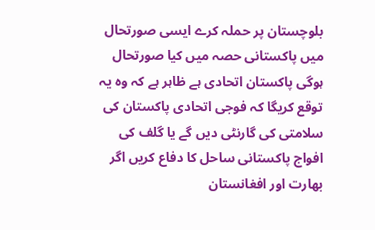بلوچستان پر حملہ کرے ایسی صورتحال میں پاکستانی حصہ میں کیا صورتحال ہوگی پاکستان اتحادی ہے ظاہر ہے کہ وہ یہ توقع کریگا کہ فوجی اتحادی پاکستان کی سلامتی کی گارنٹی دیں گے یا گلف کی افواج پاکستانی ساحل کا دفاع کریں اگر بھارت اور افغانستان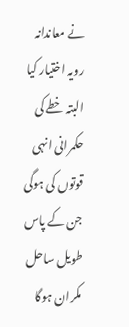نے معاندانہ رویہ اختیار کیا البتہ خطے کی حکمرانی انہی قوتوں کی ہوگی جن کے پاس طویل ساحل مکران ہوگا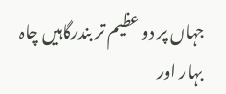جہاں پر دو عظیم تر بندرگاہیں چاہ بہار اور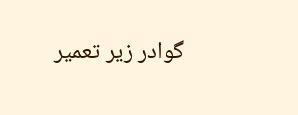گوادر زیر تعمیر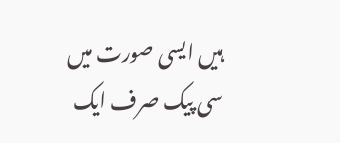ہیں ایسی صورت میں سی پیک صرف ایک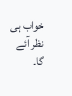خواب ہی نظر آئے گا۔